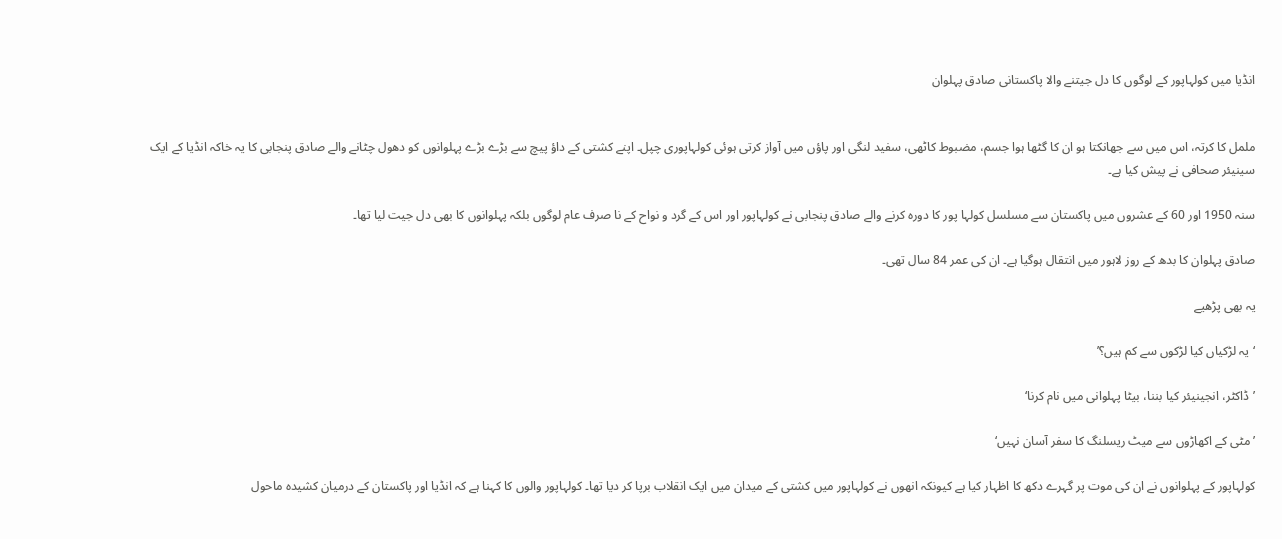انڈیا میں کولہاپور کے لوگوں کا دل جیتنے والا پاکستانی صادق پہلوان


ململ کا کرتہ، اس میں سے جھانکتا ہو ان کا گٹھا ہوا جسم، مضبوط کاٹھی، سفید لنگی اور پاؤں میں آواز کرتی ہوئی کولہاپوری چپل۔ اپنے کشتی کے داؤ پیچ سے بڑے بڑے پہلوانوں کو دھول چٹانے والے صادق پنجابی کا یہ خاکہ انڈیا کے ایک سینیئر صحافی نے پیش کیا ہے۔

سنہ 1950 اور 60 کے عشروں میں پاکستان سے مسلسل کولہا پور کا دورہ کرنے والے صادق پنجابی نے کولہاپور اور اس کے گرد و نواح کے نا صرف عام لوگوں بلکہ پہلوانوں کا بھی دل جیت لیا تھا۔

صادق پہلوان کا بدھ کے روز لاہور میں انتقال ہوگیا ہے۔ ان کی عمر 84 سال تھی۔

یہ بھی پڑھیے

‘یہ لڑکیاں کیا لڑکوں سے کم ہیں؟’

’ڈاکٹر، انجینیئر کیا بننا، بیٹا پہلوانی میں نام کرنا‘

’مٹی کے اکھاڑوں سے میٹ ریسلنگ کا سفر آسان نہیں‘

کولہاپور کے پہلوانوں نے ان کی موت پر گہرے دکھ کا اظہار کیا ہے کیونکہ انھوں نے کولہاپور میں کشتی کے میدان میں ایک انقلاب برپا کر دیا تھا۔ کولہاپور والوں کا کہنا ہے کہ انڈیا اور پاکستان کے درمیان کشیدہ ماحول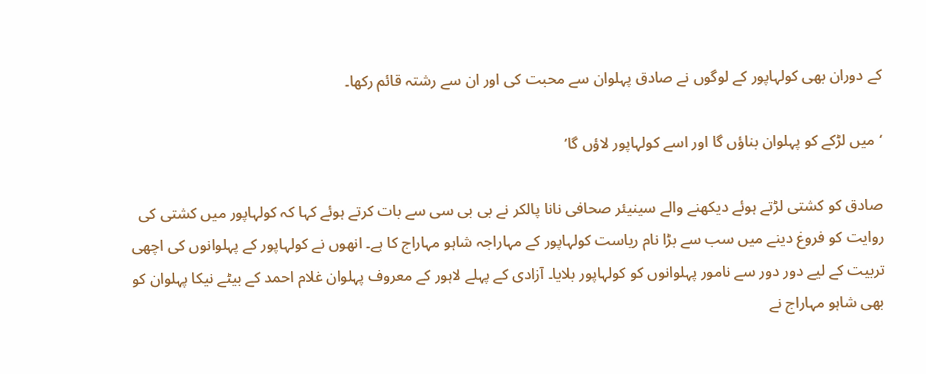کے دوران بھی کولہاپور کے لوگوں نے صادق پہلوان سے محبت کی اور ان سے رشتہ قائم رکھا۔

‘میں لڑکے کو پہلوان بناؤں گا اور اسے کولہاپور لاؤں گا’

صادق کو کشتی لڑتے ہوئے دیکھنے والے سینیئر صحافی نانا پالکر نے بی بی سی سے بات کرتے ہوئے کہا کہ کولہاپور میں کشتی کی روایت کو فروغ دینے میں سب سے بڑا نام ریاست کولہاپور کے مہاراجہ شاہو مہاراج کا ہے۔ انھوں نے کولہاپور کے پہلوانوں کی اچھی تربیت کے لیے دور دور سے نامور پہلوانوں کو کولہاپور بلایا۔ آزادی کے پہلے لاہور کے معروف پہلوان غلام احمد کے بیٹے نیکا پہلوان کو بھی شاہو مہاراج نے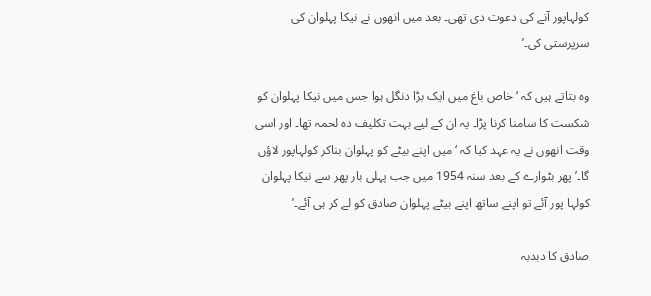کولہاپور آنے کی دعوت دی تھی۔ بعد میں انھوں نے نیکا پہلوان کی سرپرستی کی۔’

وہ بتاتے ہیں کہ ‘خاص باغ میں ایک بڑا دنگل ہوا جس میں نیکا پہلوان کو شکست کا سامنا کرنا پڑا۔ یہ ان کے لیے بہت تکلیف دہ لحمہ تھا۔ اور اسی وقت انھوں نے یہ عہد کیا کہ ‘میں اپنے بیٹے کو پہلوان بناکر کولہاپور لاؤں گا۔’ پھر بٹوارے کے بعد سنہ 1954 میں جب پہلی بار پھر سے نیکا پہلوان کولہا پور آئے تو اپنے ساتھ اپنے بیٹے پہلوان صادق کو لے کر ہی آئے۔’

صادق کا دبدبہ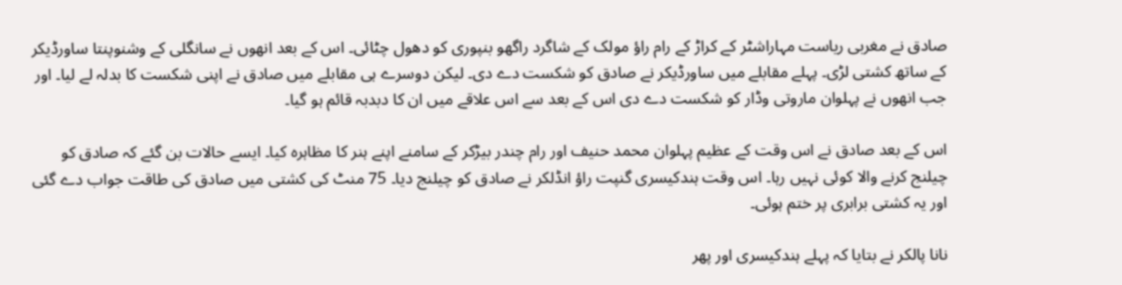صادق نے مغربی ریاست مہاراشٹر کے کراڑ کے رام راؤ مولک کے شاگرد راگھو بنپوری کو دھول چٹائی۔ اس کے بعد انھوں نے سانگلی کے وشنوپنتا ساورڈیکر کے ساتھ کشتی لڑی۔ پہلے مقابلے میں ساورڈیکر نے صادق کو شکست دے دی۔ لیکن دوسرے ہی مقابلے میں صادق نے اپنی شکست کا بدلہ لے لیا۔ اور جب انھوں نے پہلوان ماروتی وڈار کو شکست دے دی اس کے بعد سے اس علاقے میں ان کا دبدبہ قائم ہو گيا۔

اس کے بعد صادق نے اس وقت کے عظیم پہلوان محمد حنیف اور رام چندر بیڑکر کے سامنے اپنے ہنر کا مظاہرہ کیا۔ ایسے حالات بن گئے کہ صادق کو چیلنج کرنے والا کوئی نہیں رہا۔ اس وقت ہندکیسری گنپت راؤ انڈلکر نے صادق کو چیلنج دیا۔ 75 منٹ کی کشتی میں صادق کی طاقت جواب دے گئی اور یہ کشتی برابری پر ختم ہوئی۔

نانا پالکر نے بتایا کہ پہلے ہندکیسری اور پھر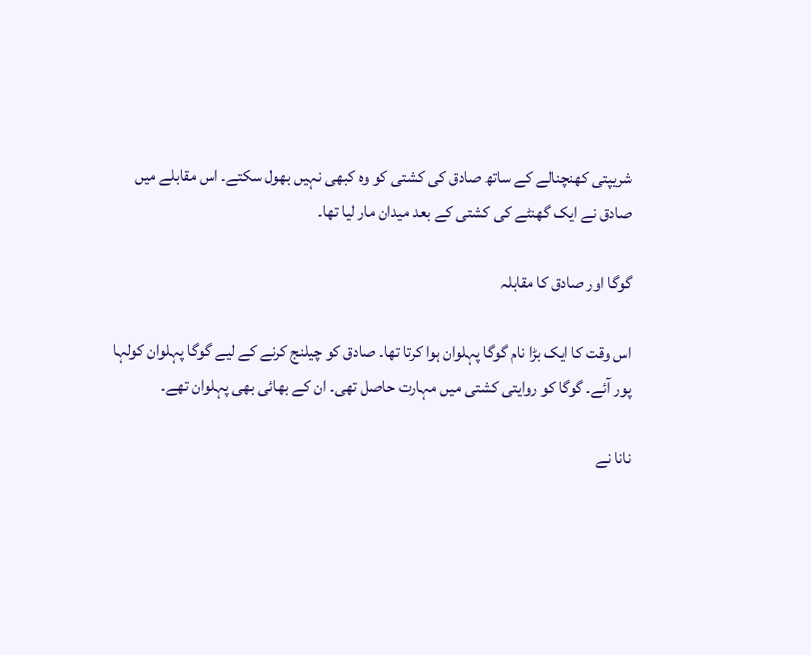شریپتی کھنچنالے کے ساتھ صادق کی کشتی کو وہ کبھی نہیں بھول سکتے۔ اس مقابلے میں صادق نے ایک گھنٹے کی کشتی کے بعد میدان مار لیا تھا۔

گوگا اور صادق کا مقابلہ

اس وقت کا ایک بڑا نام گوگا پہلوان ہوا کرتا تھا۔ صادق کو چیلنج کرنے کے لیے گوگا پہلوان کولہا پور آئے۔ گوگا کو روایتی کشتی میں مہارت حاصل تھی۔ ان کے بھائی بھی پہلوان تھے۔

نانا نے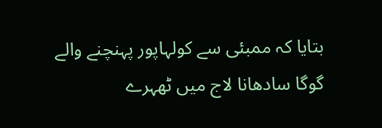بتایا کہ ممبئی سے کولہاپور پہنچنے والے گوگا سادھانا لاج میں ٹھہرے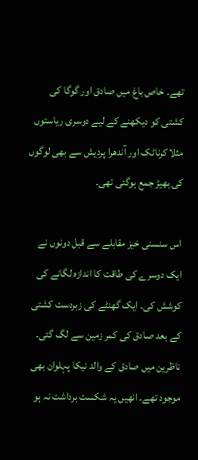تھے۔ خاص باغ میں صادق اور گوگا کی کشتی کو دیکھنے کے لیے دوسری ریاستوں مثلا کرناٹک اور آندھرا پردیش سے بھی لوگوں کی بھیڑ جمع ہوگئی تھی۔

اس سنسنی خيز مقابلے سے قبل دونوں نے ایک دوسرے کی طاقت کا اندازہ لگانے کی کوشش کی۔ ایک گھنٹے کی زبردست کشتی کے بعد صادق کی کمر زمین سے لگ گئی۔ ناظرین میں صادق کے والد نیکا پہلوان بھی موجود تھے۔ انھیں یہ شکست برداشت نہ ہو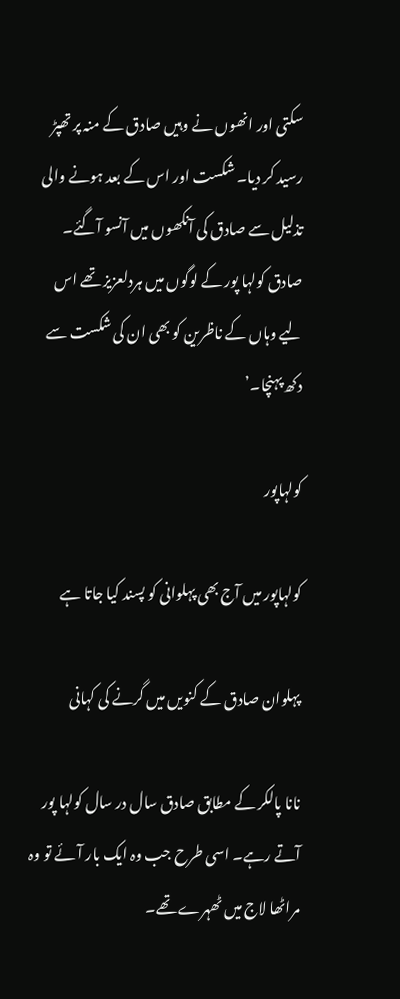سکتی اور انھوں نے وہیں صادق کے منہ پر تھپڑ رسید کر دیا۔ شکست اور اس کے بعد ہونے والی تذلیل سے صادق کی آنکھوں میں آنسو آگئے۔ صادق کولہا پور کے لوگوں میں ہردلعزیز تھے اس لیے وہاں کے ناظرین کو بھی ان کی شکست سے دکھ پہنچا۔’

کولہاپور

کولہاپور میں آج بھی پہلوانی کو پسند کیا جاتا ہے

پہلوان صادق کے کنویں میں گرنے کی کہانی

نانا پالکر کے مطابق صادق سال در سال کولہا پور آتے رہے۔ اسی طرح جب وہ ایک بار آئے تو وہ مراٹھا لاج میں ٹھہرے تھے۔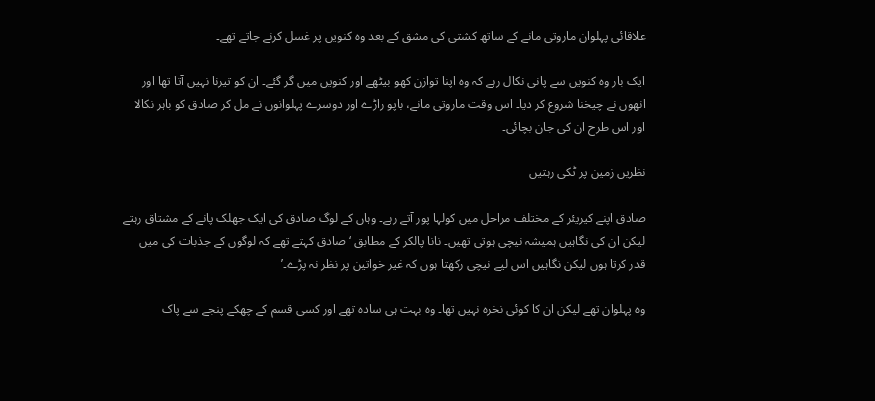علاقائی پہلوان ماروتی مانے کے ساتھ کشتی کی مشق کے بعد وہ کنویں پر غسل کرنے جاتے تھے۔

ایک بار وہ کنویں سے پانی نکال رہے کہ وہ اپنا توازن کھو بیٹھے اور کنویں میں گر گئے۔ ان کو تیرنا نہیں آتا تھا اور انھوں نے چیخنا شروع کر دیا۔ اس وقت ماروتی مانے، باپو راڑے اور دوسرے پہلوانوں نے مل کر صادق کو باہر نکالا اور اس طرح ان کی جان بچائی۔

نظریں زمین پر ٹکی رہتیں

صادق اپنے کیریئر کے مختلف مراحل میں کولہا پور آتے رہے۔ وہاں کے لوگ صادق کی ایک جھلک پانے کے مشتاق رہتے لیکن ان کی نگاہیں ہمیشہ نیچی ہوتی تھیں۔ نانا پالکر کے مطابق ‘صادق کہتے تھے کہ لوگوں کے جذبات کی میں قدر کرتا ہوں لیکن نگاہیں اس لیے نیچی رکھتا ہوں کہ غیر خواتین پر نظر نہ پڑے۔’

وہ پہلوان تھے لیکن ان کا کوئی نخرہ نہیں تھا۔ وہ بہت ہی سادہ تھے اور کسی قسم کے چھکے پنجے سے پاک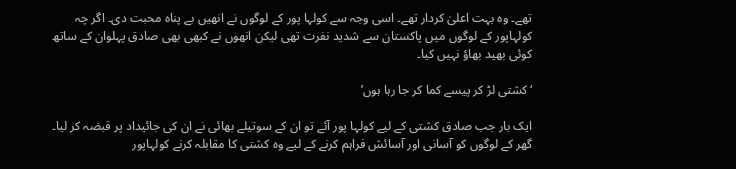تھے۔ وہ بہت اعلیٰ کردار تھے۔ اسی وجہ سے کولہا پور کے لوگوں نے انھیں بے پناہ محبت دی۔ اگر چہ کولہاپور کے لوگوں میں پاکستان سے شدید نفرت تھی لیکن انھوں نے کبھی بھی صادق پہلوان کے ساتھ کوئی بھید بھاؤ نہیں کیا۔

‘کشتی لڑ کر پیسے کما کر جا رہا ہوں’

ایک بار جب صادق کشتی کے لیے کولہا پور آئے تو ان کے سوتیلے بھائی نے ان کی جائیداد پر قبضہ کر لیا۔ گھر کے لوگوں کو آسانی اور آسائش فراہم کرنے کے لیے وہ کشتی کا مقابلہ کرنے کولہاپور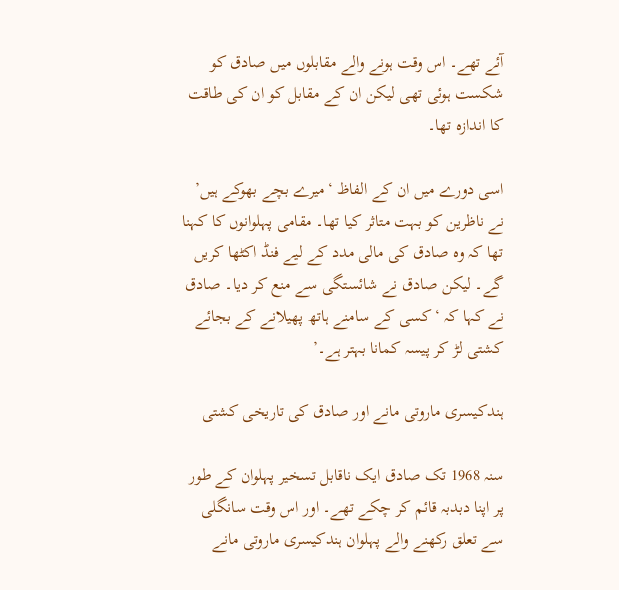آئے تھے۔ اس وقت ہونے والے مقابلوں میں صادق کو شکست ہوئی تھی لیکن ان کے مقابل کو ان کی طاقت کا اندازہ تھا۔

اسی دورے میں ان کے الفاظ ‘میرے بچے بھوکے ہیں’ نے ناظرین کو بہت متاثر کیا تھا۔ مقامی پہلوانوں کا کہنا تھا کہ وہ صادق کی مالی مدد کے لیے فنڈ اکٹھا کریں گے۔ لیکن صادق نے شائستگی سے منع کر دیا۔ صادق نے کہا کہ ‘کسی کے سامنے ہاتھ پھیلانے کے بجائے کشتی لڑ کر پیسہ کمانا بہتر ہے۔’

ہندکیسری ماروتی مانے اور صادق کی تاریخی کشتی

سنہ 1968 تک صادق ایک ناقابل تسخیر پہلوان کے طور پر اپنا دبدبہ قائم کر چکے تھے۔ اور اس وقت سانگلی سے تعلق رکھنے والے پہلوان ہندکیسری ماروتی مانے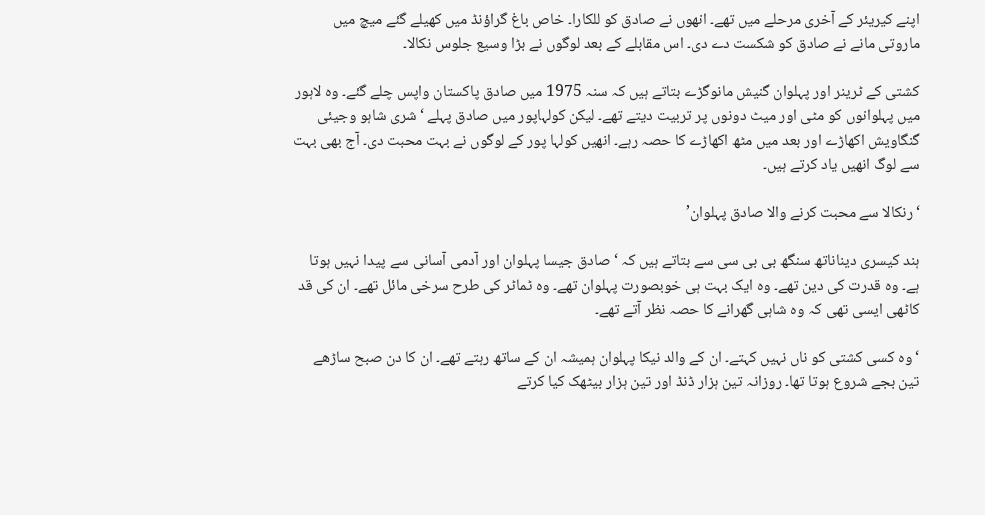اپنے کیریئر کے آخری مرحلے میں تھے۔ انھوں نے صادق کو للکارا۔ خاص باغ گراؤنڈ میں کھیلے گئے میچ میں ماروتی مانے نے صادق کو شکست دے دی۔ اس مقابلے کے بعد لوگوں نے بڑا وسیع جلوس نکالا۔

کشتی کے ٹرینر اور پہلوان گنیش مانوگڑے بتاتے ہیں کہ سنہ 1975 میں صادق پاکستان واپس چلے گئے۔ وہ لاہور میں پہلوانوں کو مٹی اور میٹ دونوں پر تربیت دیتے تھے۔ لیکن کولہاپور میں صادق پہلے ‘شری شاہو وجیئی گنگاویش اکھاڑے اور بعد میں مٹھ اکھاڑے کا حصہ رہے۔ انھیں کولہا پور کے لوگوں نے بہت محبت دی۔ آج بھی بہت سے لوگ انھیں یاد کرتے ہیں۔

‘رنکالا سے محبت کرنے والا صادق پہلوان’

ہند کیسری دیناناتھ سنگھ بی بی سی سے بتاتے ہیں کہ ‘صادق جیسا پہلوان اور آدمی آسانی سے پیدا نہیں ہوتا ہے۔ وہ قدرت کی دین تھے۔ وہ ایک بہت ہی خوبصورت پہلوان تھے۔ وہ ٹماٹر کی طرح سرخی مائل تھے۔ ان کی قد کاٹھی ایسی تھی کہ وہ شاہی گھرانے کا حصہ نظر آتے تھے۔

‘وہ کسی کشتی کو ناں نہیں کہتے۔ ان کے والد نیکا پہلوان ہمیشہ ان کے ساتھ رہتے تھے۔ ان کا دن صبح ساڑھے تین بجے شروع ہوتا تھا۔ روزانہ تین ہزار ڈنڈ اور تین ہزار بیٹھک کیا کرتے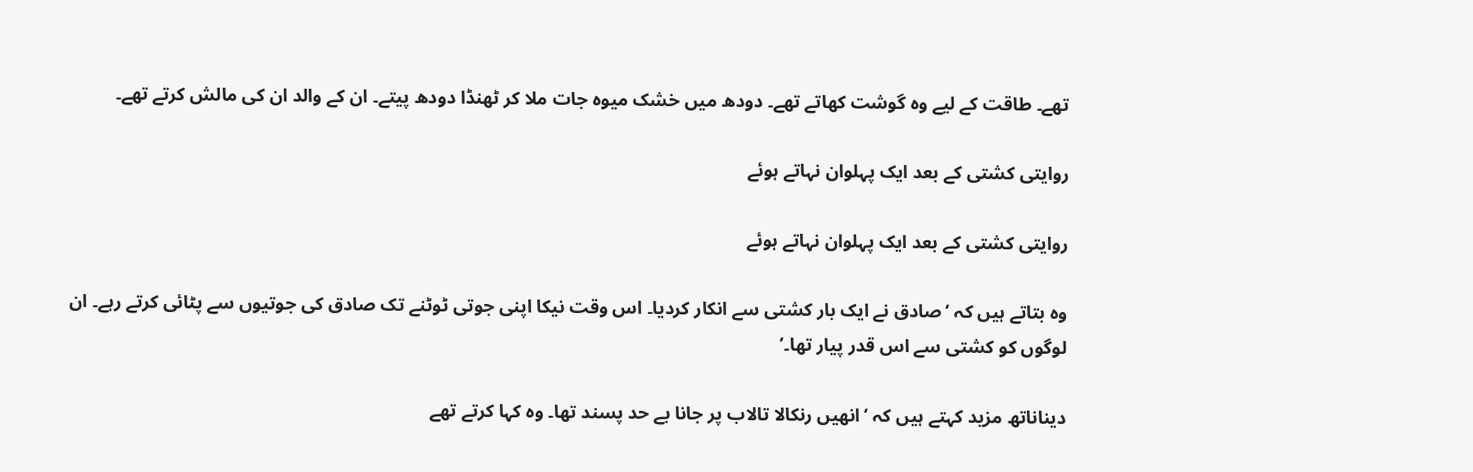تھے۔ طاقت کے لیے وہ گوشت کھاتے تھے۔ دودھ میں خشک میوہ جات ملا کر ٹھنڈا دودھ پیتے۔ ان کے والد ان کی مالش کرتے تھے۔

روایتی کشتی کے بعد ایک پہلوان نہاتے ہوئے

روایتی کشتی کے بعد ایک پہلوان نہاتے ہوئے

وہ بتاتے ہیں کہ ‘صادق نے ایک بار کشتی سے انکار کردیا۔ اس وقت نیکا اپنی جوتی ٹوٹنے تک صادق کی جوتیوں سے پٹائی کرتے رہے۔ ان لوگوں کو کشتی سے اس قدر پیار تھا۔’

دیناناتھ مزید کہتے ہیں کہ ‘انھیں رنکالا تالاب پر جانا بے حد پسند تھا۔ وہ کہا کرتے تھے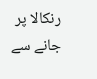رنکالا پر جانے سے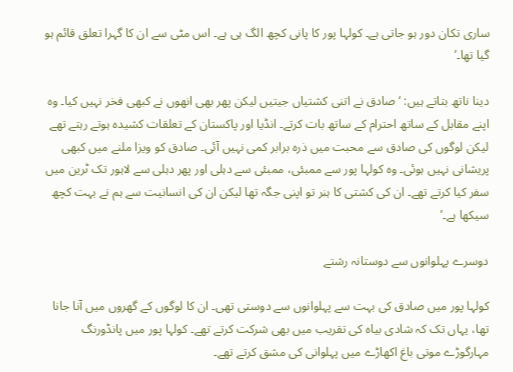ساری تکان دور ہو جاتی ہے۔ کولہا پور کا پانی کچھ الگ ہی ہے۔ اس مٹی سے ان کا گہرا تعلق قائم ہو گيا تھا۔’

دینا ناتھ بتاتے ہیں: ‘صادق نے اتنی کشتیاں جیتیں لیکن پھر بھی انھوں نے کبھی فخر نہیں کیا۔ وہ اپنے مقابل کے ساتھ احترام کے ساتھ بات کرتے۔ انڈیا اور پاکستان کے تعلقات کشیدہ ہوتے رہتے تھے لیکن لوگوں کی صادق سے محبت میں ذرہ برابر کمی نہیں آئی۔ صادق کو ویزا ملنے میں کبھی پریشانی نہیں ہوئی۔ وہ کولہا پور سے ممبئی، ممبئی سے دہلی اور پھر دہلی سے لاہور تک ٹرین میں سفر کیا کرتے تھے۔ ان کی کشتی کا ہنر تو اپنی جگہ تھا لیکن ان کی انسانیت سے ہم نے بہت کچھ سیکھا ہے۔’

دوسرے پہلوانوں سے دوستانہ رشتے

کولہا پور میں صادق کی بہت سے پہلوانوں سے دوستی تھی۔ ان کا لوگوں کے گھروں میں آنا جانا تھا، یہاں تک کہ شادی بیاہ کی تقریب میں بھی شرکت کرتے تھے۔ کولہا پور میں پانڈورنگ مہارگوڑے موتی باغ اکھاڑے میں پہلوانی کی مشق کرتے تھے۔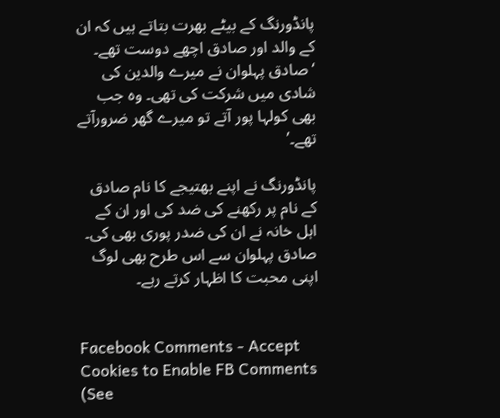پانڈورنگ کے بیٹے بھرت بتاتے ہیں کہ ان کے والد اور صادق اچھے دوست تھے۔ ‘صادق پہلوان نے میرے والدین کی شادی میں شرکت کی تھی۔ وہ جب بھی کولہا پور آتے تو میرے گھر ضرورآتے تھے۔’

پانڈورنگ نے اپنے بھتیجے کا نام صادق کے نام پر رکھنے کی ضد کی اور ان کے اہل خانہ نے ان کی ضدر پوری بھی کی۔ صادق پہلوان سے اس طرح بھی لوگ اپنی محبت کا اظہار کرتے رہے۔


Facebook Comments - Accept Cookies to Enable FB Comments (See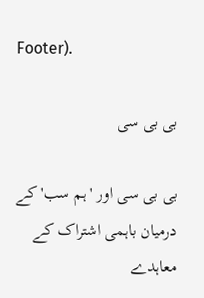Footer).

بی بی سی

بی بی سی اور 'ہم سب' کے درمیان باہمی اشتراک کے معاہدے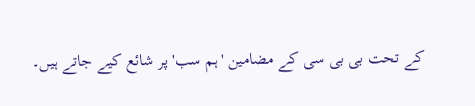کے تحت بی بی سی کے مضامین 'ہم سب' پر شائع کیے جاتے ہیں۔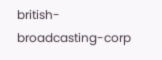british-broadcasting-corp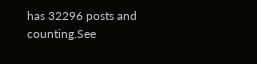has 32296 posts and counting.See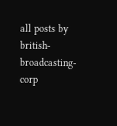all posts by british-broadcasting-corp